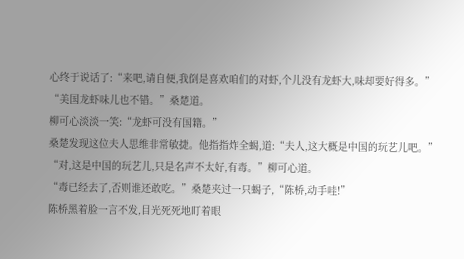心终于说话了:“来吧,请自便,我倒是喜欢咱们的对虾,个儿没有龙虾大,味却要好得多。”
“美国龙虾味儿也不错。”桑楚道。
柳可心淡淡一笑:“龙虾可没有国籍。”
桑楚发现这位夫人思维非常敏捷。他指指炸全蝎,道:“夫人,这大概是中国的玩艺儿吧。”
“对,这是中国的玩艺儿,只是名声不太好,有毒。”柳可心道。
“毒已经去了,否则谁还敢吃。”桑楚夹过一只蝎子,“陈桥,动手哇!”
陈桥黑着脸一言不发,目光死死地盯着眼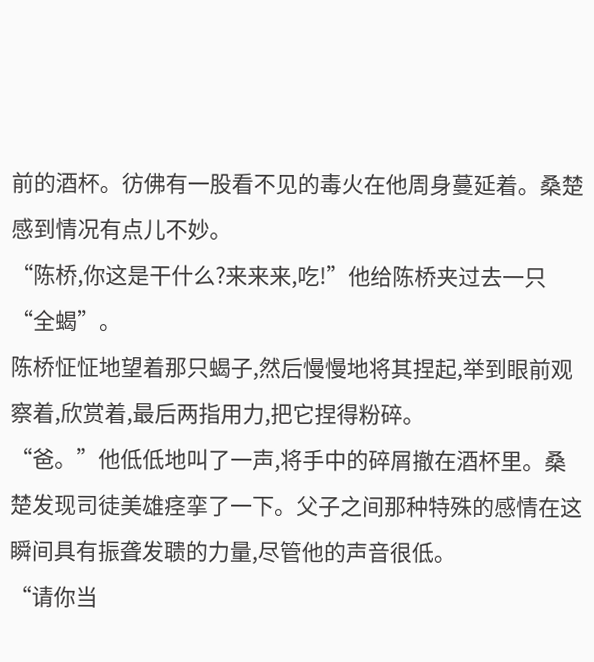前的酒杯。彷佛有一股看不见的毒火在他周身蔓延着。桑楚感到情况有点儿不妙。
“陈桥,你这是干什么?来来来,吃!”他给陈桥夹过去一只“全蝎”。
陈桥怔怔地望着那只蝎子,然后慢慢地将其捏起,举到眼前观察着,欣赏着,最后两指用力,把它捏得粉碎。
“爸。”他低低地叫了一声,将手中的碎屑撤在酒杯里。桑楚发现司徒美雄痉挛了一下。父子之间那种特殊的感情在这瞬间具有振聋发聩的力量,尽管他的声音很低。
“请你当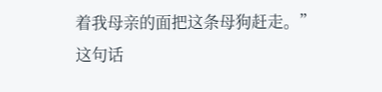着我母亲的面把这条母狗赶走。”
这句话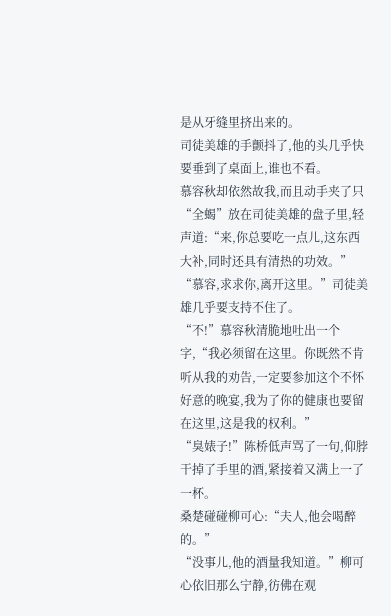是从牙缝里挤出来的。
司徒美雄的手颤抖了,他的头几乎快要垂到了桌面上,谁也不看。
慕容秋却依然故我,而且动手夹了只“全蝎”放在司徒美雄的盘子里,轻声道:“来,你总要吃一点儿,这东西大补,同时还具有清热的功效。”
“慕容,求求你,离开这里。”司徒美雄几乎要支持不住了。
“不!”慕容秋清脆地吐出一个字,“我必须留在这里。你既然不肯听从我的劝告,一定要参加这个不怀好意的晚宴,我为了你的健康也要留在这里,这是我的权利。”
“臭婊子!”陈桥低声骂了一句,仰脖干掉了手里的酒,紧接着又满上一了一杯。
桑楚碰碰柳可心:“夫人,他会喝醉的。”
“没事儿,他的酒量我知道。”柳可心依旧那么宁静,彷佛在观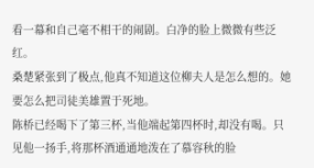看一幕和自己毫不相干的闹剧。白净的脸上微微有些泛红。
桑楚紧张到了极点,他真不知道这位柳夫人是怎么想的。她要怎么把司徒美雄置于死地。
陈桥已经喝下了第三杯,当他端起第四杯时,却没有喝。只见他一扬手,将那杯酒通通地泼在了慕容秋的脸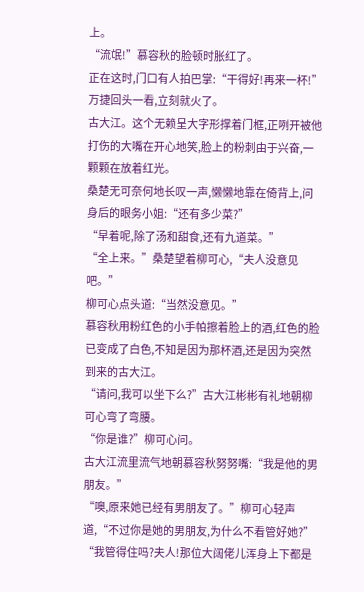上。
“流氓!”慕容秋的脸顿时胀红了。
正在这时,门口有人拍巴掌:“干得好!再来一杯!”
万捷回头一看,立刻就火了。
古大江。这个无赖呈大字形撑着门框,正咧开被他打伤的大嘴在开心地笑,脸上的粉刺由于兴奋,一颗颗在放着红光。
桑楚无可奈何地长叹一声,懒懒地靠在倚背上,问身后的眼务小姐:“还有多少菜?”
“早着呢,除了汤和甜食,还有九道菜。”
“全上来。”桑楚望着柳可心,“夫人没意见吧。”
柳可心点头道:“当然没意见。”
慕容秋用粉红色的小手帕擦着脸上的酒,红色的脸已变成了白色,不知是因为那杯酒,还是因为突然到来的古大江。
“请问,我可以坐下么?”古大江彬彬有礼地朝柳可心弯了弯腰。
“你是谁?”柳可心问。
古大江流里流气地朝慕容秋努努嘴:“我是他的男朋友。”
“噢,原来她已经有男朋友了。”柳可心轻声道,“不过你是她的男朋友,为什么不看管好她?”
“我管得住吗?夫人!那位大阔佬儿浑身上下都是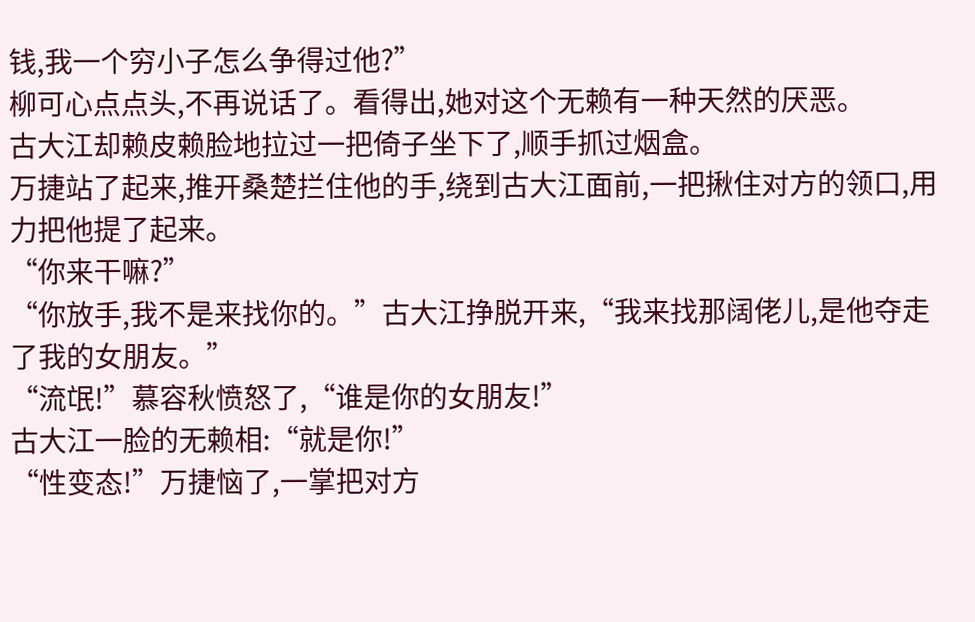钱,我一个穷小子怎么争得过他?”
柳可心点点头,不再说话了。看得出,她对这个无赖有一种天然的厌恶。
古大江却赖皮赖脸地拉过一把倚子坐下了,顺手抓过烟盒。
万捷站了起来,推开桑楚拦住他的手,绕到古大江面前,一把揪住对方的领口,用力把他提了起来。
“你来干嘛?”
“你放手,我不是来找你的。”古大江挣脱开来,“我来找那阔佬儿,是他夺走了我的女朋友。”
“流氓!”慕容秋愤怒了,“谁是你的女朋友!”
古大江一脸的无赖相:“就是你!”
“性变态!”万捷恼了,一掌把对方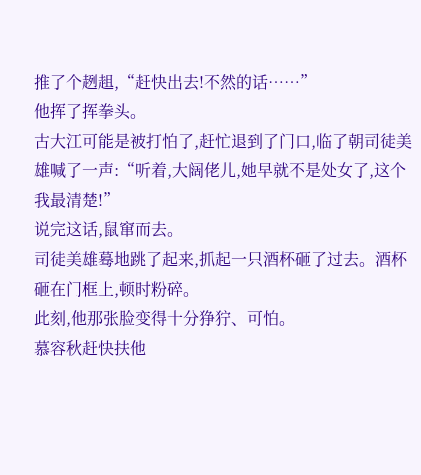推了个趔趄,“赶快出去!不然的话……”
他挥了挥拳头。
古大江可能是被打怕了,赶忙退到了门口,临了朝司徒美雄喊了一声:“听着,大阔佬儿,她早就不是处女了,这个我最清楚!”
说完这话,鼠窜而去。
司徒美雄蓦地跳了起来,抓起一只酒杯砸了过去。酒杯砸在门框上,顿时粉碎。
此刻,他那张脸变得十分狰狞、可怕。
慕容秋赶快扶他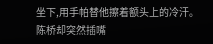坐下,用手帕替他擦着额头上的冷汗。
陈桥却突然插嘴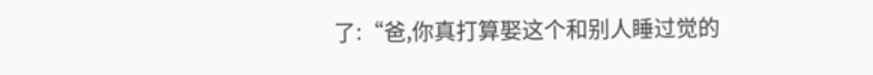了:“爸,你真打算娶这个和别人睡过觉的